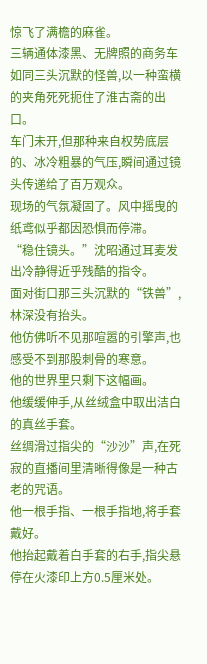惊飞了满檐的麻雀。
三辆通体漆黑、无牌照的商务车如同三头沉默的怪兽,以一种蛮横的夹角死死扼住了淮古斋的出口。
车门未开,但那种来自权势底层的、冰冷粗暴的气压,瞬间通过镜头传递给了百万观众。
现场的气氛凝固了。风中摇曳的纸鸢似乎都因恐惧而停滞。
“稳住镜头。”沈昭通过耳麦发出冷静得近乎残酷的指令。
面对街口那三头沉默的“铁兽”,林深没有抬头。
他仿佛听不见那喧嚣的引擎声,也感受不到那股刺骨的寒意。
他的世界里只剩下这幅画。
他缓缓伸手,从丝绒盒中取出洁白的真丝手套。
丝绸滑过指尖的“沙沙”声,在死寂的直播间里清晰得像是一种古老的咒语。
他一根手指、一根手指地,将手套戴好。
他抬起戴着白手套的右手,指尖悬停在火漆印上方0.5厘米处。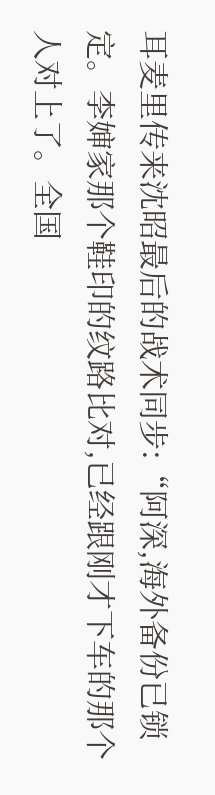耳麦里传来沈昭最后的战术同步:“阿深,海外备份已锁定。李婶家那个鞋印的纹路比对,已经跟刚才下车的那个人对上了。全国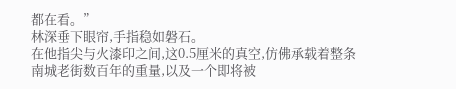都在看。”
林深垂下眼帘,手指稳如磐石。
在他指尖与火漆印之间,这0.5厘米的真空,仿佛承载着整条南城老街数百年的重量,以及一个即将被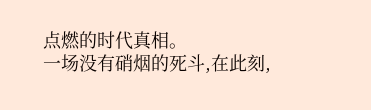点燃的时代真相。
一场没有硝烟的死斗,在此刻,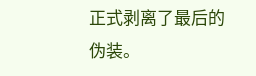正式剥离了最后的伪装。